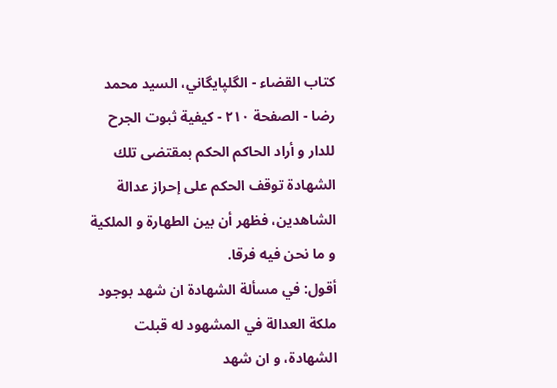كتاب القضاء - الگلپايگاني، السيد محمد رضا - الصفحة ٢١٠ - كيفية ثبوت الجرح
للدار و أراد الحاكم الحكم بمقتضى تلك الشهادة توقف الحكم على إحراز عدالة الشاهدين، فظهر أن بين الطهارة و الملكية و ما نحن فيه فرقا.
أقول: في مسألة الشهادة ان شهد بوجود ملكة العدالة في المشهود له قبلت الشهادة، و ان شهد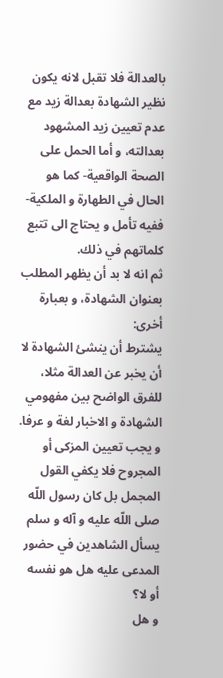بالعدالة فلا تقبل لانه يكون نظير الشهادة بعدالة زيد مع عدم تعيين زيد المشهود بعدالته، و أما الحمل على الصحة الواقعية- كما هو الحال في الطهارة و الملكية- ففيه تأمل و يحتاج الى تتبع كلماتهم في ذلك.
ثم انه لا بد أن يظهر المطلب بعنوان الشهادة، و بعبارة أخرى:
يشترط أن ينشئ الشهادة لا أن يخبر عن العدالة مثلا، للفرق الواضح بين مفهومي الشهادة و الاخبار لغة و عرفا.
و يجب تعيين المزكى أو المجروح فلا يكفي القول المجمل بل كان رسول اللّه صلى اللّه عليه و آله و سلم يسأل الشاهدين في حضور المدعى عليه هل هو نفسه أو لا؟
و هل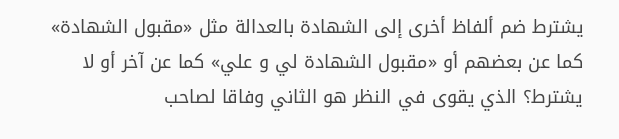يشترط ضم ألفاظ أخرى إلى الشهادة بالعدالة مثل «مقبول الشهادة» كما عن بعضهم أو «مقبول الشهادة لي و علي» كما عن آخر أو لا يشترط؟ الذي يقوى في النظر هو الثاني وفاقا لصاحب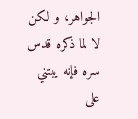الجواهر، و لكن لا لما ذكره قدس سره فإنه يبتني على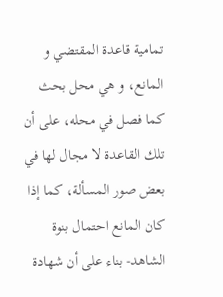تمامية قاعدة المقتضي و المانع، و هي محل بحث كما فصل في محله، على أن تلك القاعدة لا مجال لها في بعض صور المسألة، كما إذا كان المانع احتمال بنوة الشاهد- بناء على أن شهادة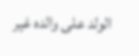الولد على والده غير